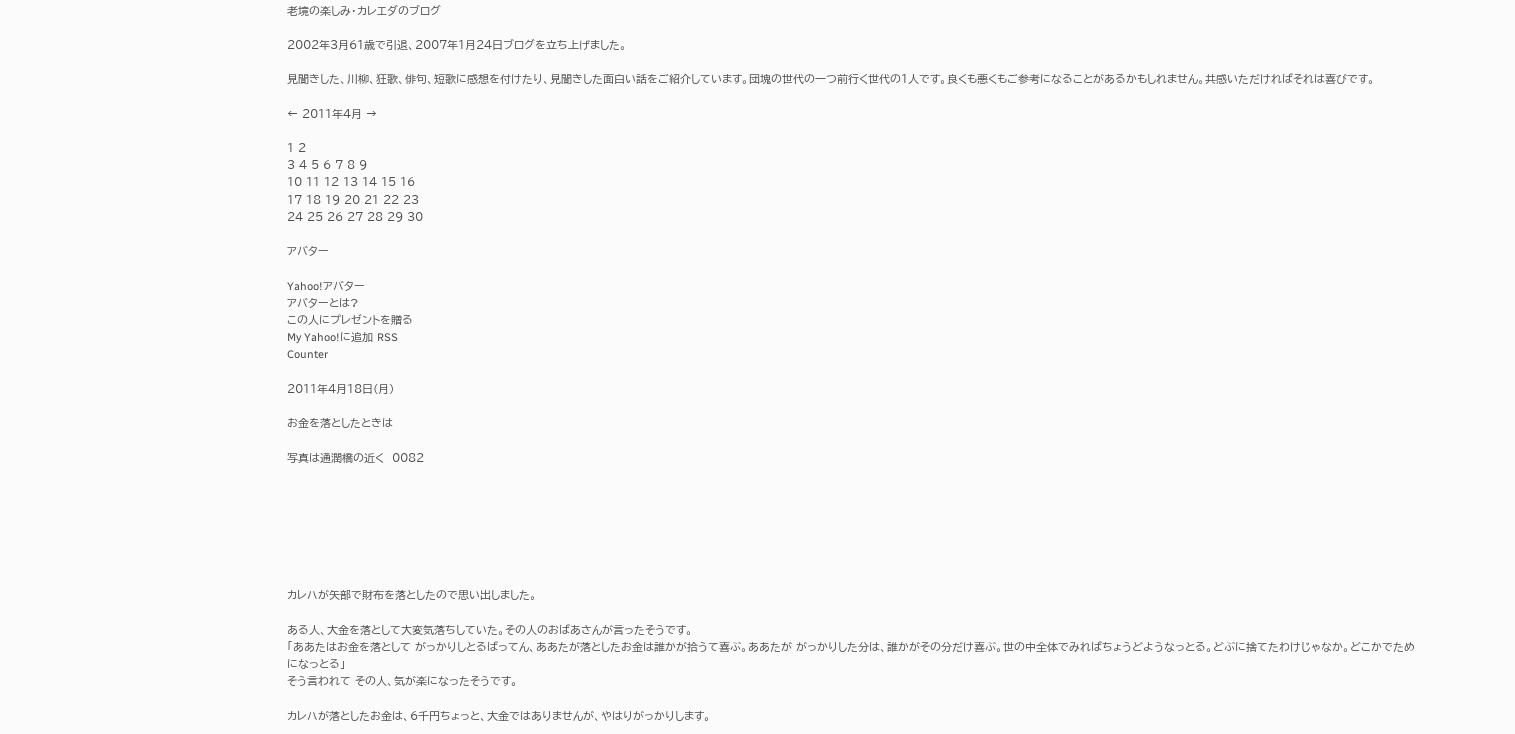老境の楽しみ・カレエダのブログ

2002年3月61歳で引退、2007年1月24日ブログを立ち上げました。

見聞きした、川柳、狂歌、俳句、短歌に感想を付けたり、見聞きした面白い話をご紹介しています。団塊の世代の一つ前行く世代の1人です。良くも悪くもご参考になることがあるかもしれません。共感いただければそれは喜びです。

← 2011年4月 →

1 2
3 4 5 6 7 8 9
10 11 12 13 14 15 16
17 18 19 20 21 22 23
24 25 26 27 28 29 30

アバター

Yahoo!アバター
アバターとは?
この人にプレゼントを贈る
My Yahoo!に追加 RSS
Counter

2011年4月18日(月)

お金を落としたときは

写真は通潤橋の近く  0082







カレハが矢部で財布を落としたので思い出しました。

ある人、大金を落として大変気落ちしていた。その人のおばあさんが言ったそうです。
「ああたはお金を落として がっかりしとるばってん、ああたが落としたお金は誰かが拾うて喜ぶ。ああたが がっかりした分は、誰かがその分だけ喜ぶ。世の中全体でみればちょうどようなっとる。どぶに捨てたわけじゃなか。どこかでためになっとる」
そう言われて その人、気が楽になったそうです。

カレハが落としたお金は、6千円ちょっと、大金ではありませんが、やはりがっかりします。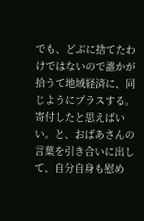でも、どぶに捨てたわけではないので誰かが拾うて地域経済に、同じようにプラスする。寄付したと思えばいい。と、おばあさんの言葉を引き合いに出して、自分自身も慰め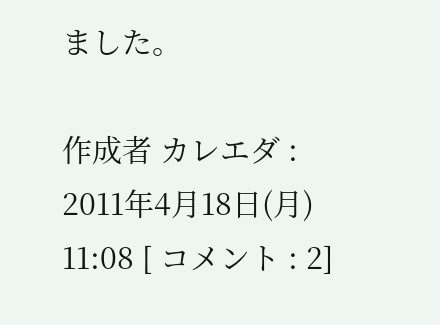ました。

作成者 カレエダ : 2011年4月18日(月) 11:08 [ コメント : 2]